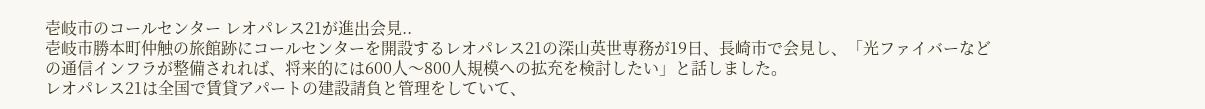壱岐市のコールセンター レオパレス21が進出会見..
壱岐市勝本町仲触の旅館跡にコールセンターを開設するレオパレス21の深山英世専務が19日、長崎市で会見し、「光ファイバーなどの通信インフラが整備されれば、将来的には600人〜800人規模への拡充を検討したい」と話しました。
レオパレス21は全国で賃貸アパートの建設請負と管理をしていて、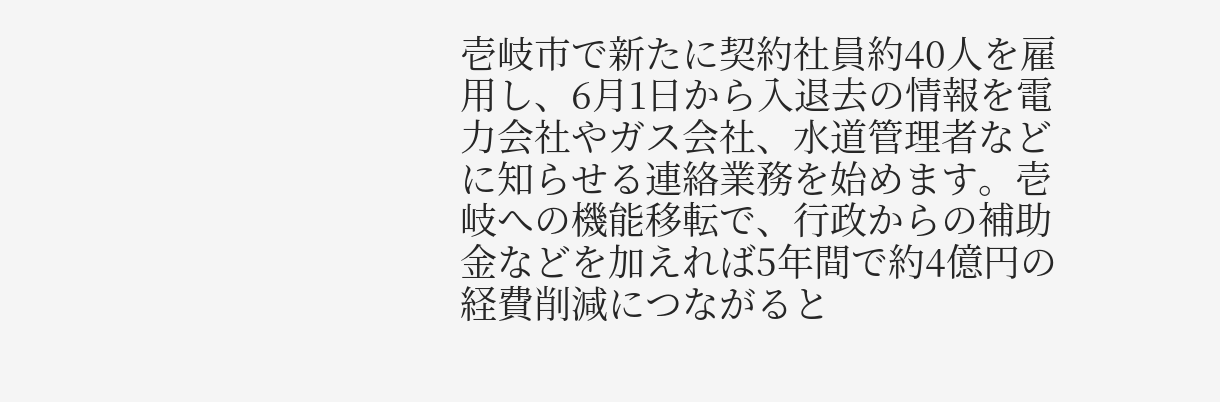壱岐市で新たに契約社員約40人を雇用し、6月1日から入退去の情報を電力会社やガス会社、水道管理者などに知らせる連絡業務を始めます。壱岐への機能移転で、行政からの補助金などを加えれば5年間で約4億円の経費削減につながると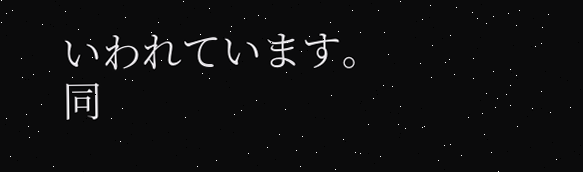いわれています。
同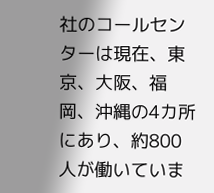社のコールセンターは現在、東京、大阪、福岡、沖縄の4カ所にあり、約800人が働いていま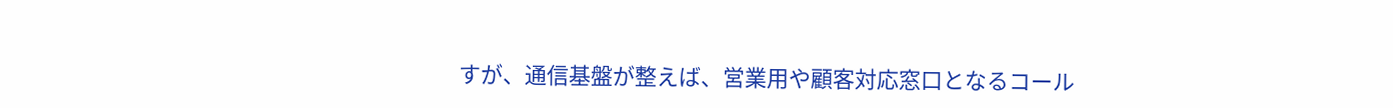すが、通信基盤が整えば、営業用や顧客対応窓口となるコール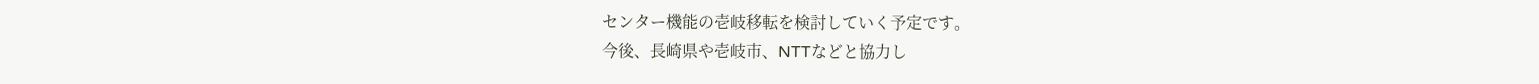センター機能の壱岐移転を検討していく予定です。
今後、長崎県や壱岐市、NTTなどと協力し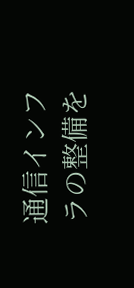通信インフラの整備を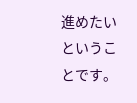進めたいということです。